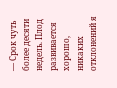— Срок чуть более десяти недель. Плод развивается хорошо, никаких отклонений я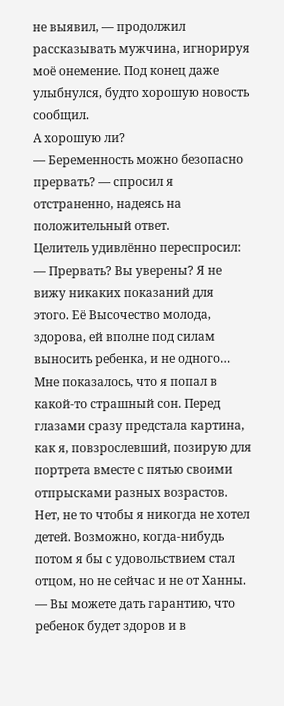не выявил, — продолжил рассказывать мужчина, игнорируя моё онемение. Под конец даже улыбнулся, будто хорошую новость сообщил.
А хорошую ли?
— Беременность можно безопасно прервать? — спросил я отстраненно, надеясь на положительный ответ.
Целитель удивлённо переспросил:
— Прервать? Вы уверены? Я не вижу никаких показаний для этого. Её Высочество молода, здорова, ей вполне под силам выносить ребенка, и не одного…
Мне показалось, что я попал в какой-то страшный сон. Перед глазами сразу предстала картина, как я, повзрослевший, позирую для портрета вместе с пятью своими отпрысками разных возрастов.
Нет, не то чтобы я никогда не хотел детей. Возможно, когда-нибудь потом я бы с удовольствием стал отцом, но не сейчас и не от Ханны.
— Вы можете дать гарантию, что ребенок будет здоров и в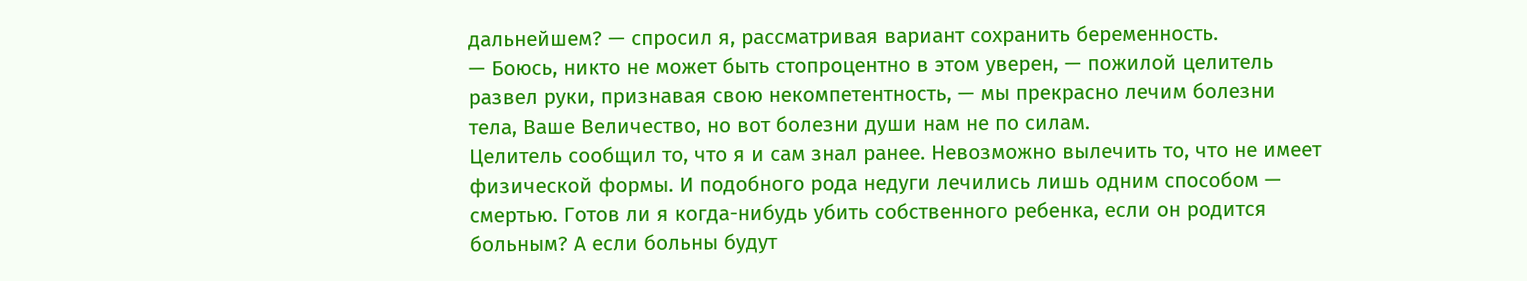дальнейшем? — спросил я, рассматривая вариант сохранить беременность.
— Боюсь, никто не может быть стопроцентно в этом уверен, — пожилой целитель развел руки, признавая свою некомпетентность, — мы прекрасно лечим болезни тела, Ваше Величество, но вот болезни души нам не по силам.
Целитель сообщил то, что я и сам знал ранее. Невозможно вылечить то, что не имеет физической формы. И подобного рода недуги лечились лишь одним способом — смертью. Готов ли я когда-нибудь убить собственного ребенка, если он родится больным? А если больны будут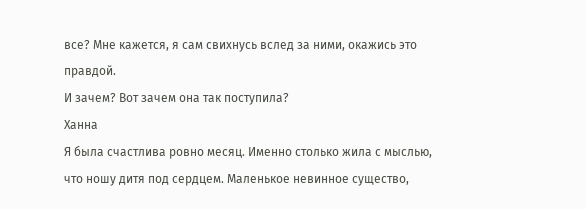все? Мне кажется, я сам свихнусь вслед за ними, окажись это правдой.
И зачем? Вот зачем она так поступила?
Ханна
Я была счастлива ровно месяц. Именно столько жила с мыслью, что ношу дитя под сердцем. Маленькое невинное существо,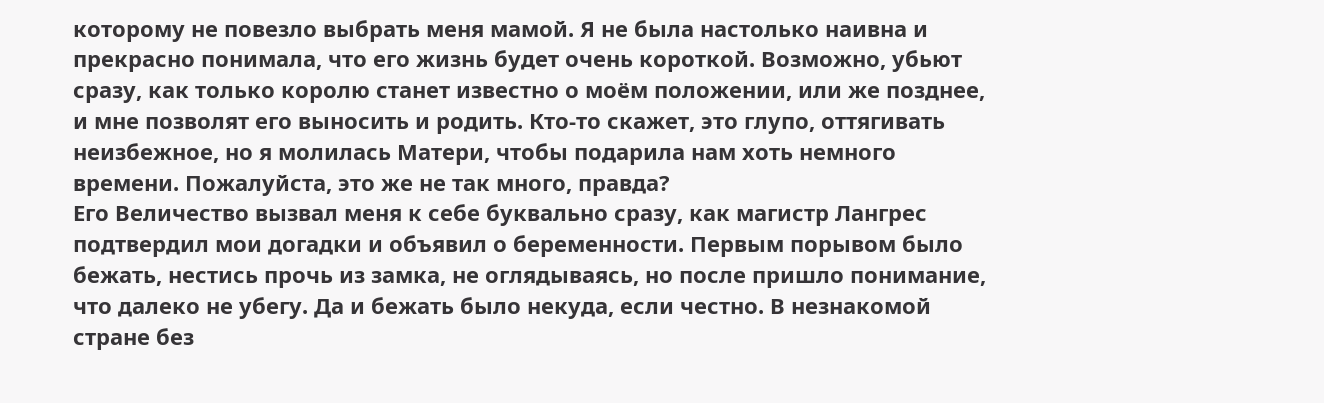которому не повезло выбрать меня мамой. Я не была настолько наивна и прекрасно понимала, что его жизнь будет очень короткой. Возможно, убьют сразу, как только королю станет известно о моём положении, или же позднее, и мне позволят его выносить и родить. Кто-то скажет, это глупо, оттягивать неизбежное, но я молилась Матери, чтобы подарила нам хоть немного времени. Пожалуйста, это же не так много, правда?
Его Величество вызвал меня к себе буквально сразу, как магистр Лангрес подтвердил мои догадки и объявил о беременности. Первым порывом было бежать, нестись прочь из замка, не оглядываясь, но после пришло понимание, что далеко не убегу. Да и бежать было некуда, если честно. В незнакомой стране без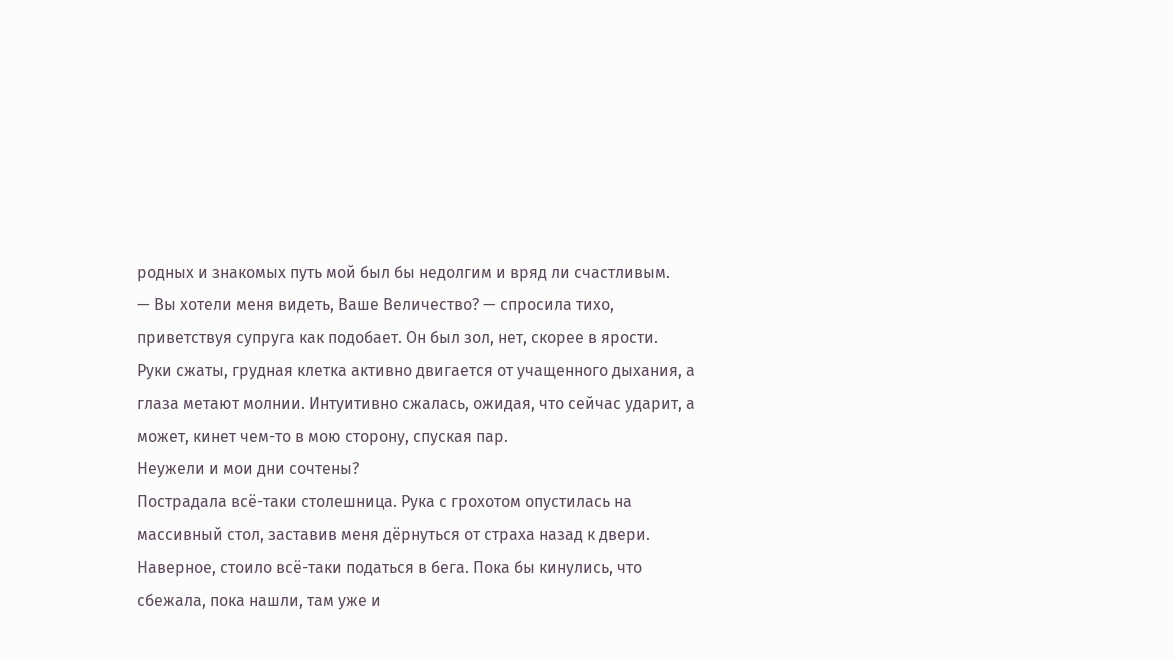родных и знакомых путь мой был бы недолгим и вряд ли счастливым.
— Вы хотели меня видеть, Ваше Величество? — спросила тихо, приветствуя супруга как подобает. Он был зол, нет, скорее в ярости. Руки сжаты, грудная клетка активно двигается от учащенного дыхания, а глаза метают молнии. Интуитивно сжалась, ожидая, что сейчас ударит, а может, кинет чем-то в мою сторону, спуская пар.
Неужели и мои дни сочтены?
Пострадала всё-таки столешница. Рука с грохотом опустилась на массивный стол, заставив меня дёрнуться от страха назад к двери. Наверное, стоило всё-таки податься в бега. Пока бы кинулись, что сбежала, пока нашли, там уже и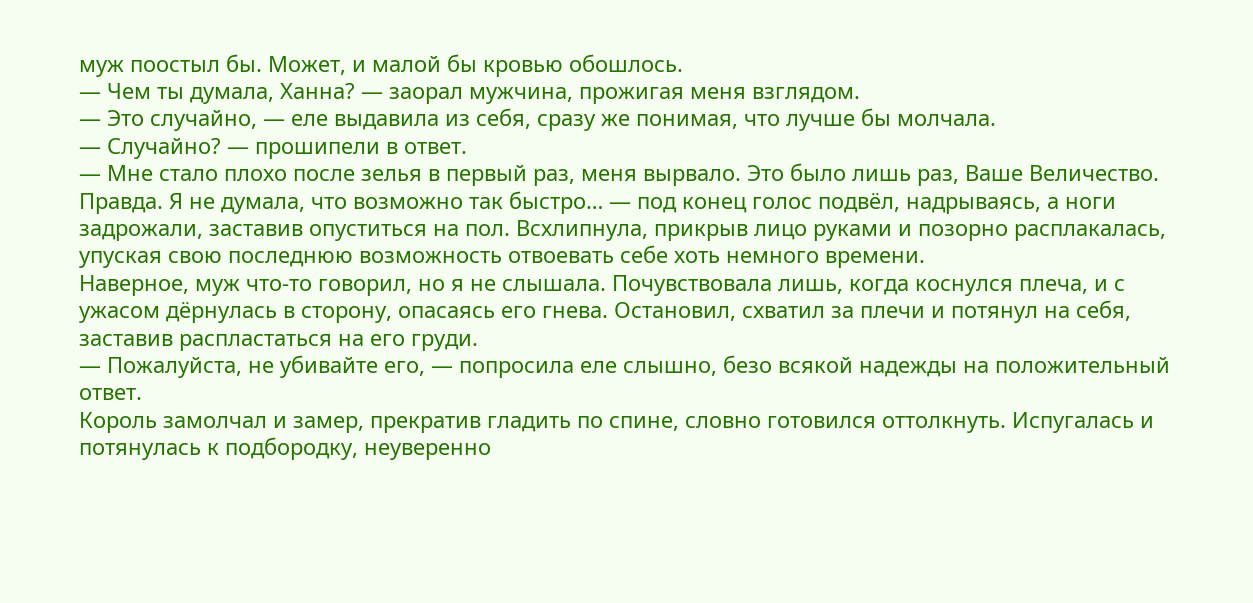муж поостыл бы. Может, и малой бы кровью обошлось.
— Чем ты думала, Ханна? — заорал мужчина, прожигая меня взглядом.
— Это случайно, — еле выдавила из себя, сразу же понимая, что лучше бы молчала.
— Случайно? — прошипели в ответ.
— Мне стало плохо после зелья в первый раз, меня вырвало. Это было лишь раз, Ваше Величество. Правда. Я не думала, что возможно так быстро… — под конец голос подвёл, надрываясь, а ноги задрожали, заставив опуститься на пол. Всхлипнула, прикрыв лицо руками и позорно расплакалась, упуская свою последнюю возможность отвоевать себе хоть немного времени.
Наверное, муж что-то говорил, но я не слышала. Почувствовала лишь, когда коснулся плеча, и с ужасом дёрнулась в сторону, опасаясь его гнева. Остановил, схватил за плечи и потянул на себя, заставив распластаться на его груди.
— Пожалуйста, не убивайте его, — попросила еле слышно, безо всякой надежды на положительный ответ.
Король замолчал и замер, прекратив гладить по спине, словно готовился оттолкнуть. Испугалась и потянулась к подбородку, неуверенно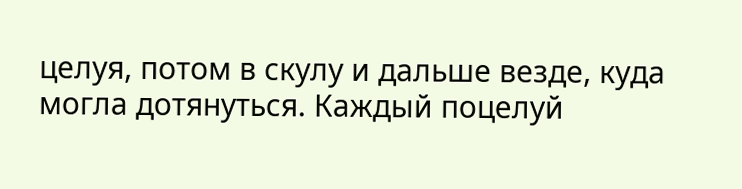целуя, потом в скулу и дальше везде, куда могла дотянуться. Каждый поцелуй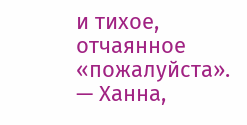и тихое, отчаянное «пожалуйста».
— Ханна,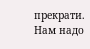прекрати. Нам надо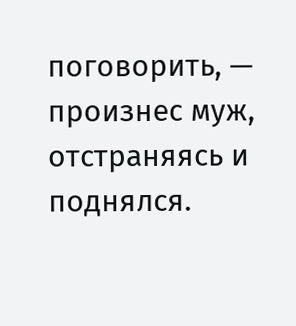поговорить, — произнес муж, отстраняясь и поднялся.